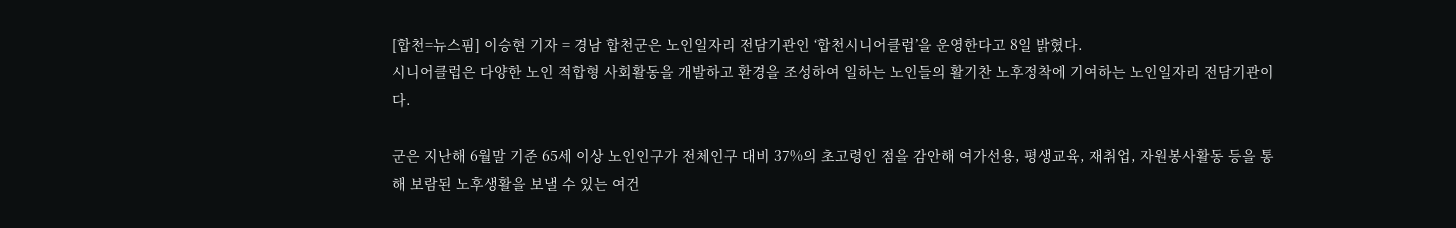[합천=뉴스핌] 이승현 기자 = 경남 합천군은 노인일자리 전담기관인 ‘합천시니어클럽’을 운영한다고 8일 밝혔다.
시니어클럽은 다양한 노인 적합형 사회활동을 개발하고 환경을 조성하여 일하는 노인들의 활기찬 노후정착에 기여하는 노인일자리 전담기관이다.

군은 지난해 6월말 기준 65세 이상 노인인구가 전체인구 대비 37%의 초고령인 점을 감안해 여가선용, 평생교육, 재취업, 자원봉사활동 등을 통해 보람된 노후생활을 보낼 수 있는 여건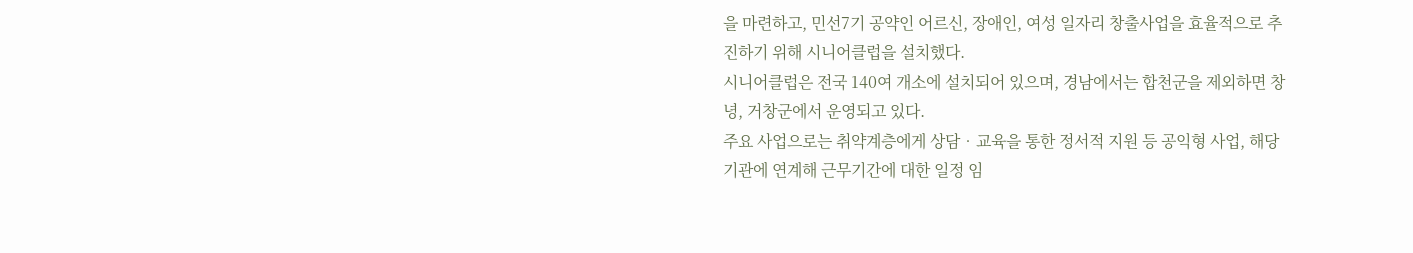을 마련하고, 민선7기 공약인 어르신, 장애인, 여성 일자리 창출사업을 효율적으로 추진하기 위해 시니어클럽을 설치했다.
시니어클럽은 전국 140여 개소에 설치되어 있으며, 경남에서는 합천군을 제외하면 창녕, 거창군에서 운영되고 있다.
주요 사업으로는 취약계층에게 상담‧교육을 통한 정서적 지원 등 공익형 사업, 해당기관에 연계해 근무기간에 대한 일정 임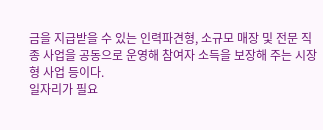금을 지급받을 수 있는 인력파견형, 소규모 매장 및 전문 직종 사업을 공동으로 운영해 참여자 소득을 보장해 주는 시장형 사업 등이다.
일자리가 필요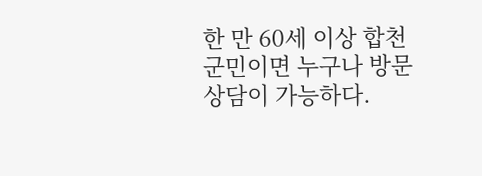한 만 60세 이상 합천군민이면 누구나 방문 상담이 가능하다.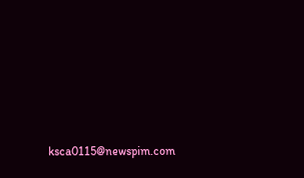ksca0115@newspim.com